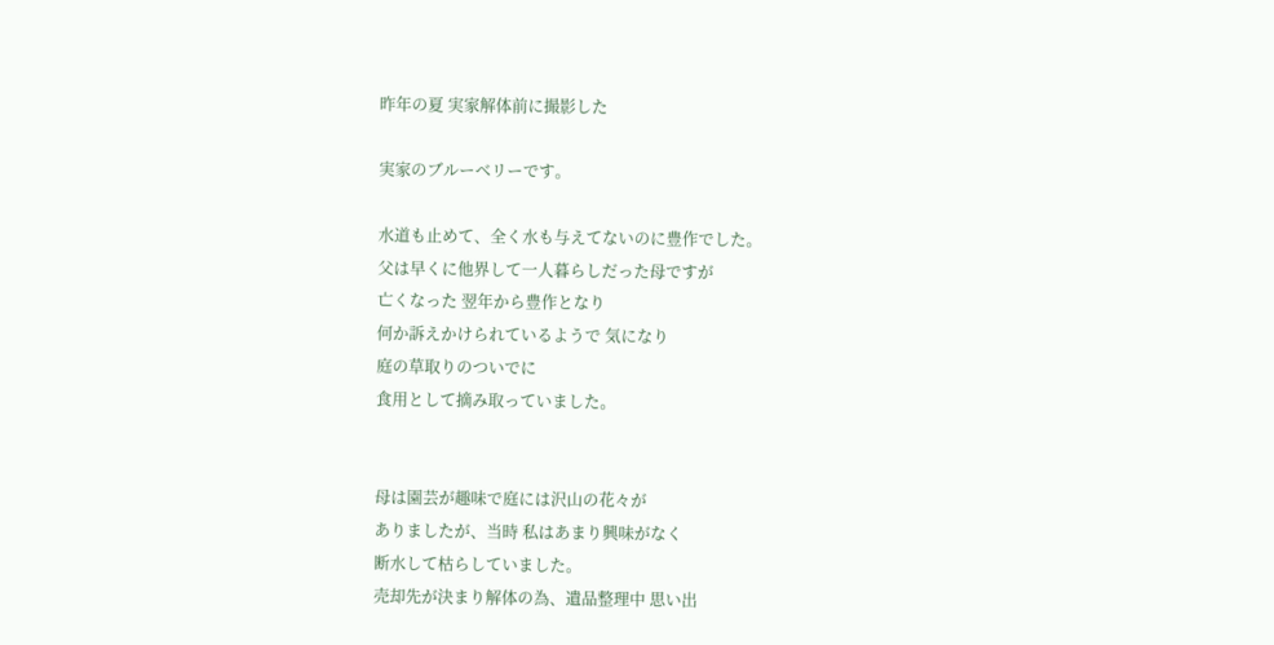昨年の夏 実家解体前に撮影した

実家のブルーベリーです。

水道も止めて、全く水も与えてないのに豊作でした。
父は早くに他界して一人暮らしだった母ですが
亡くなった 翌年から豊作となり
何か訴えかけられているようで 気になり
庭の草取りのついでに
食用として摘み取っていました。


母は園芸が趣味で庭には沢山の花々が
ありましたが、当時 私はあまり興味がなく
断水して枯らしていました。
売却先が決まり解体の為、遺品整理中 思い出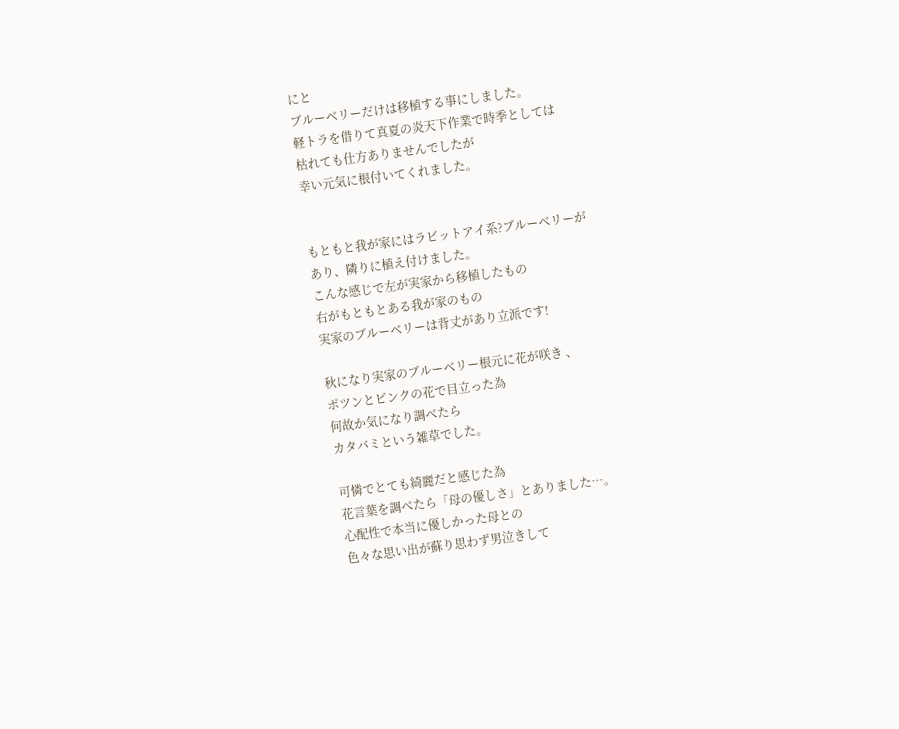にと
ブルーベリーだけは移植する事にしました。
軽トラを借りて真夏の炎天下作業で時季としては
枯れても仕方ありませんでしたが
幸い元気に根付いてくれました。


もともと我が家にはラビットアイ系?ブルーベリーが
あり、隣りに植え付けました。
こんな感じで左が実家から移植したもの
右がもともとある我が家のもの
実家のブルーベリーは背丈があり立派です!

秋になり実家のブルーベリー根元に花が咲き 、
ポツンとピンクの花で目立った為
何故か気になり調べたら
カタバミという雑草でした。

可憐でとても綺麗だと感じた為
花言葉を調べたら「母の優しさ」とありました…。
心配性で本当に優しかった母との
色々な思い出が蘇り思わず男泣きして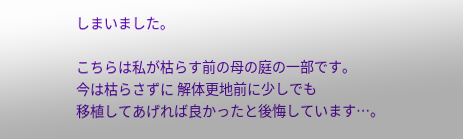しまいました。

こちらは私が枯らす前の母の庭の一部です。
今は枯らさずに 解体更地前に少しでも
移植してあげれば良かったと後悔しています…。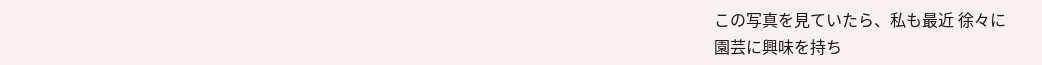この写真を見ていたら、私も最近 徐々に
園芸に興味を持ち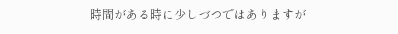時間がある時に少しづつではありますが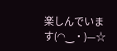楽しんでいます(◠‿・)—☆